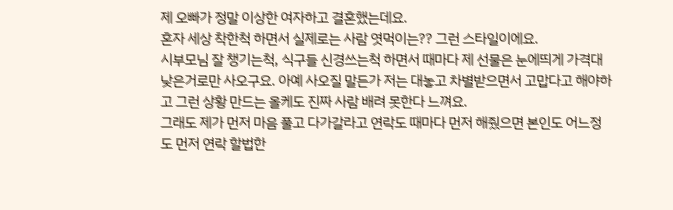제 오빠가 정말 이상한 여자하고 결혼했는데요.
혼자 세상 착한척 하면서 실제로는 사람 엿먹이는?? 그런 스타일이에요.
시부모님 잘 챙기는척, 식구들 신경쓰는척 하면서 때마다 제 선물은 눈에띄게 가격대 낮은거로만 사오구요. 아예 사오질 말든가 저는 대놓고 차별받으면서 고맙다고 해야하고 그런 상황 만드는 올케도 진짜 사람 배려 못한다 느껴요.
그래도 제가 먼저 마음 풀고 다가갈라고 연락도 때마다 먼저 해줬으면 본인도 어느정도 먼저 연락 할법한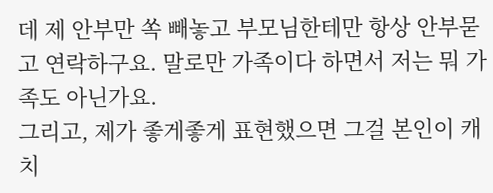데 제 안부만 쏙 빼놓고 부모님한테만 항상 안부묻고 연락하구요. 말로만 가족이다 하면서 저는 뭐 가족도 아닌가요.
그리고, 제가 좋게좋게 표현했으면 그걸 본인이 캐치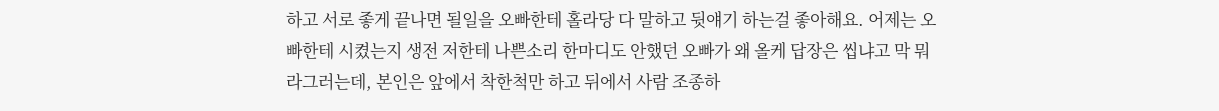하고 서로 좋게 끝나면 될일을 오빠한테 홀라당 다 말하고 뒷얘기 하는걸 좋아해요. 어제는 오빠한테 시켰는지 생전 저한테 나쁜소리 한마디도 안했던 오빠가 왜 올케 답장은 씹냐고 막 뭐라그러는데, 본인은 앞에서 착한척만 하고 뒤에서 사람 조종하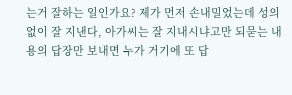는거 잘하는 일인가요? 제가 먼저 손내밀었는데 성의없이 잘 지낸다, 아가씨는 잘 지내시냐고만 되묻는 내용의 답장만 보내면 누가 거기에 또 답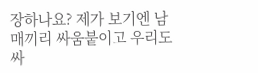장하나요? 제가 보기엔 남매끼리 싸움붙이고 우리도 싸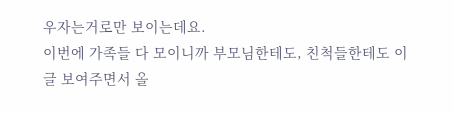우자는거로만 보이는데요.
이번에 가족들 다 모이니까 부모님한테도, 친척들한테도 이 글 보여주면서 올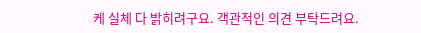케 실체 다 밝히려구요. 객관적인 의견 부탁드려요.